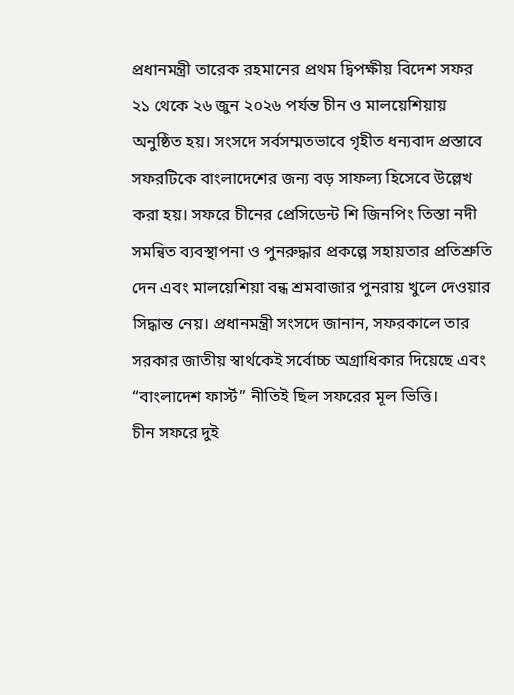প্রধানমন্ত্রী তারেক রহমানের প্রথম দ্বিপক্ষীয় বিদেশ সফর ২১ থেকে ২৬ জুন ২০২৬ পর্যন্ত চীন ও মালয়েশিয়ায় অনুষ্ঠিত হয়। সংসদে সর্বসম্মতভাবে গৃহীত ধন্যবাদ প্রস্তাবে সফরটিকে বাংলাদেশের জন্য বড় সাফল্য হিসেবে উল্লেখ করা হয়। সফরে চীনের প্রেসিডেন্ট শি জিনপিং তিস্তা নদী সমন্বিত ব্যবস্থাপনা ও পুনরুদ্ধার প্রকল্পে সহায়তার প্রতিশ্রুতি দেন এবং মালয়েশিয়া বন্ধ শ্রমবাজার পুনরায় খুলে দেওয়ার সিদ্ধান্ত নেয়। প্রধানমন্ত্রী সংসদে জানান, সফরকালে তার সরকার জাতীয় স্বার্থকেই সর্বোচ্চ অগ্রাধিকার দিয়েছে এবং “বাংলাদেশ ফার্স্ট” নীতিই ছিল সফরের মূল ভিত্তি।
চীন সফরে দুই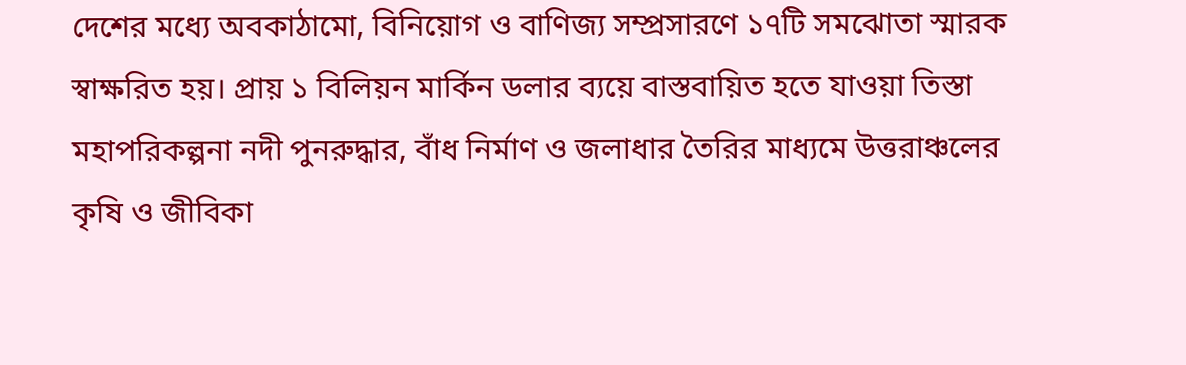দেশের মধ্যে অবকাঠামো, বিনিয়োগ ও বাণিজ্য সম্প্রসারণে ১৭টি সমঝোতা স্মারক স্বাক্ষরিত হয়। প্রায় ১ বিলিয়ন মার্কিন ডলার ব্যয়ে বাস্তবায়িত হতে যাওয়া তিস্তা মহাপরিকল্পনা নদী পুনরুদ্ধার, বাঁধ নির্মাণ ও জলাধার তৈরির মাধ্যমে উত্তরাঞ্চলের কৃষি ও জীবিকা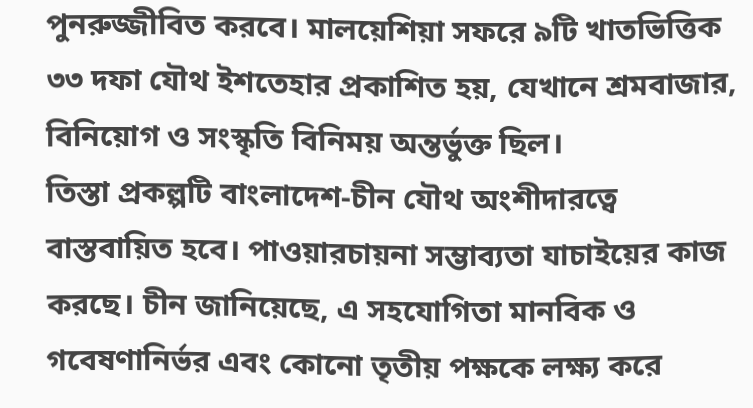পুনরুজ্জীবিত করবে। মালয়েশিয়া সফরে ৯টি খাতভিত্তিক ৩৩ দফা যৌথ ইশতেহার প্রকাশিত হয়, যেখানে শ্রমবাজার, বিনিয়োগ ও সংস্কৃতি বিনিময় অন্তর্ভুক্ত ছিল।
তিস্তা প্রকল্পটি বাংলাদেশ-চীন যৌথ অংশীদারত্বে বাস্তবায়িত হবে। পাওয়ারচায়না সম্ভাব্যতা যাচাইয়ের কাজ করছে। চীন জানিয়েছে, এ সহযোগিতা মানবিক ও গবেষণানির্ভর এবং কোনো তৃতীয় পক্ষকে লক্ষ্য করে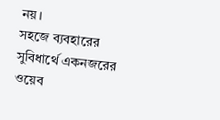নয়।
সহজে ব্যবহারের সুবিধার্থে একনজরের ওয়েব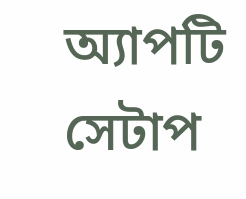অ্যাপটি সেটাপ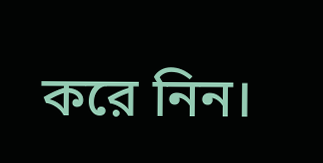করে নিন।